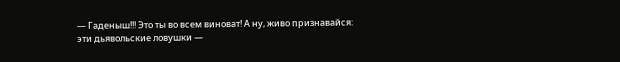— Гаденыш!!! Это ты во всем виноват! А ну, живо признавайся: эти дьявольские ловушки —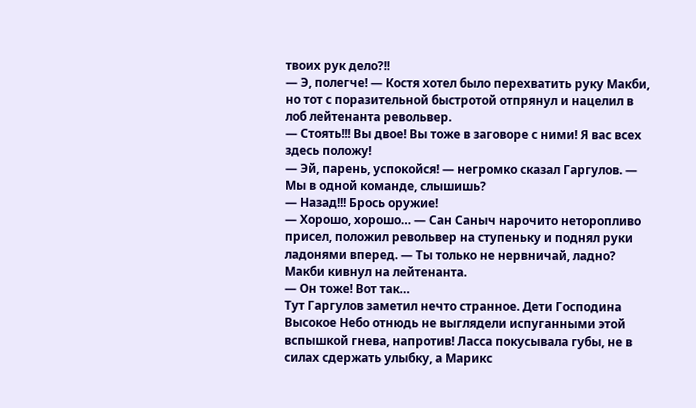твоих рук дело?!!
— Э, полегче! — Костя хотел было перехватить руку Макби, но тот с поразительной быстротой отпрянул и нацелил в лоб лейтенанта револьвер.
— Стоять!!! Вы двое! Вы тоже в заговоре с ними! Я вас всех здесь положу!
— Эй, парень, успокойся! — негромко сказал Гаргулов. — Мы в одной команде, слышишь?
— Назад!!! Брось оружие!
— Хорошо, хорошо… — Сан Саныч нарочито неторопливо присел, положил револьвер на ступеньку и поднял руки ладонями вперед. — Ты только не нервничай, ладно?
Макби кивнул на лейтенанта.
— Он тоже! Вот так…
Тут Гаргулов заметил нечто странное. Дети Господина Высокое Небо отнюдь не выглядели испуганными этой вспышкой гнева, напротив! Ласса покусывала губы, не в силах сдержать улыбку, а Марикс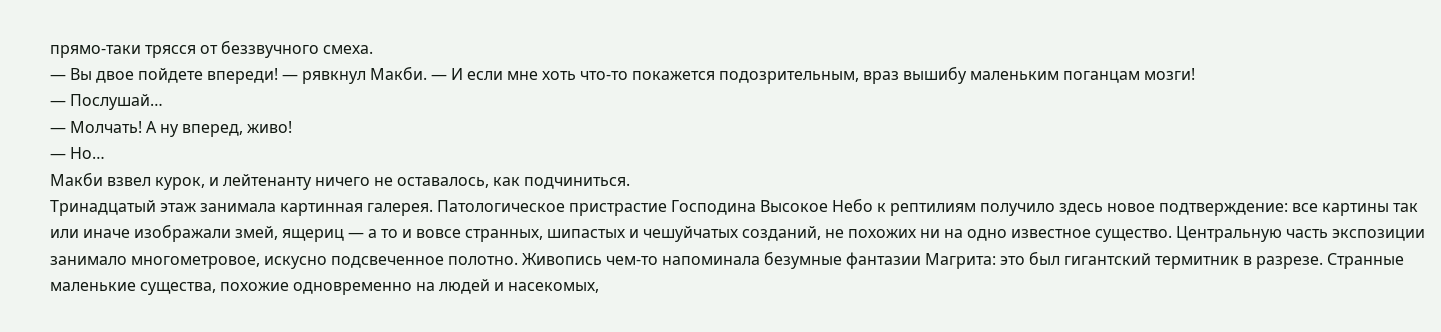прямо-таки трясся от беззвучного смеха.
— Вы двое пойдете впереди! — рявкнул Макби. — И если мне хоть что-то покажется подозрительным, враз вышибу маленьким поганцам мозги!
— Послушай…
— Молчать! А ну вперед, живо!
— Но…
Макби взвел курок, и лейтенанту ничего не оставалось, как подчиниться.
Тринадцатый этаж занимала картинная галерея. Патологическое пристрастие Господина Высокое Небо к рептилиям получило здесь новое подтверждение: все картины так или иначе изображали змей, ящериц — а то и вовсе странных, шипастых и чешуйчатых созданий, не похожих ни на одно известное существо. Центральную часть экспозиции занимало многометровое, искусно подсвеченное полотно. Живопись чем-то напоминала безумные фантазии Магрита: это был гигантский термитник в разрезе. Странные маленькие существа, похожие одновременно на людей и насекомых,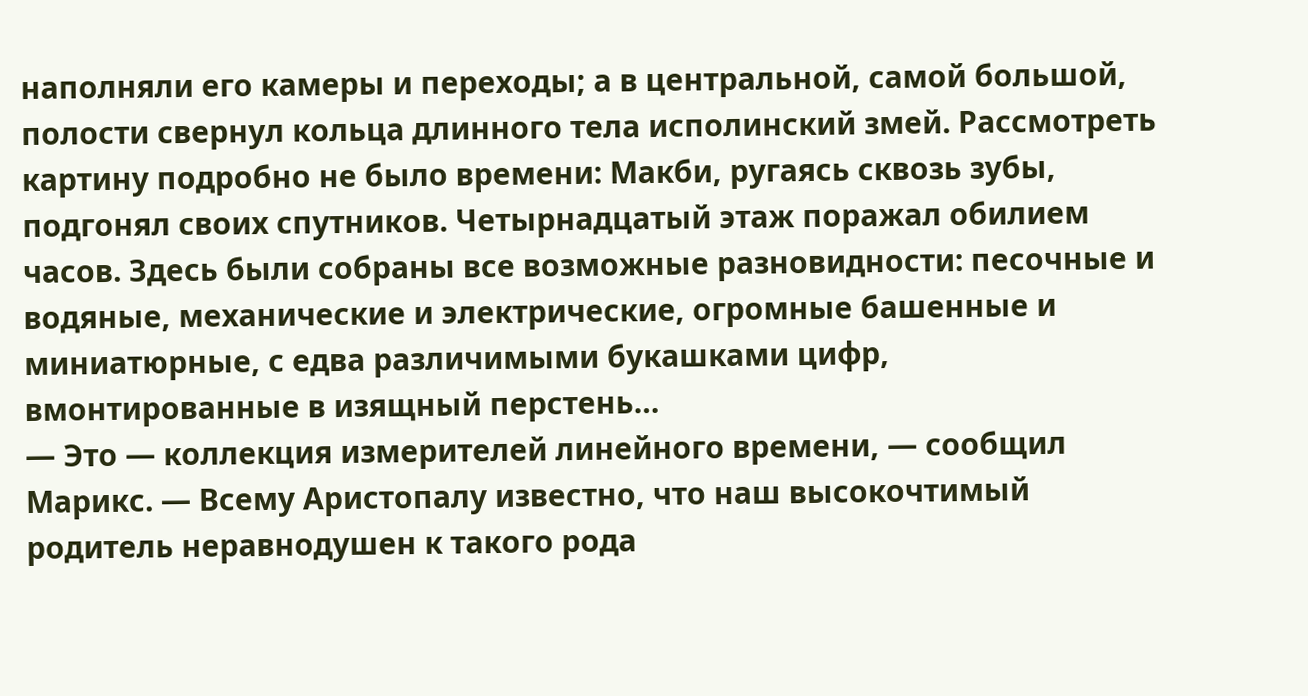наполняли его камеры и переходы; а в центральной, самой большой, полости свернул кольца длинного тела исполинский змей. Рассмотреть картину подробно не было времени: Макби, ругаясь сквозь зубы, подгонял своих спутников. Четырнадцатый этаж поражал обилием часов. Здесь были собраны все возможные разновидности: песочные и водяные, механические и электрические, огромные башенные и миниатюрные, с едва различимыми букашками цифр, вмонтированные в изящный перстень…
— Это — коллекция измерителей линейного времени, — сообщил Марикс. — Всему Аристопалу известно, что наш высокочтимый родитель неравнодушен к такого рода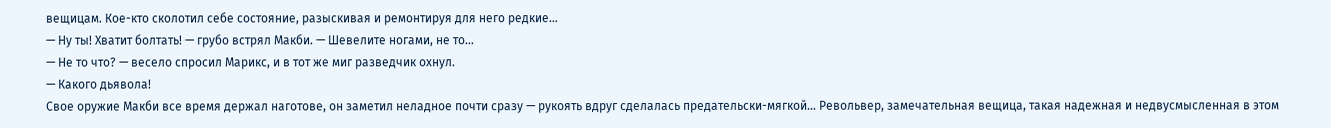вещицам. Кое-кто сколотил себе состояние, разыскивая и ремонтируя для него редкие…
— Ну ты! Хватит болтать! — грубо встрял Макби. — Шевелите ногами, не то…
— Не то что? — весело спросил Марикс, и в тот же миг разведчик охнул.
— Какого дьявола!
Свое оружие Макби все время держал наготове, он заметил неладное почти сразу — рукоять вдруг сделалась предательски-мягкой… Револьвер, замечательная вещица, такая надежная и недвусмысленная в этом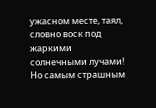ужасном месте, таял, словно воск под жаркими солнечными лучами! Но самым страшным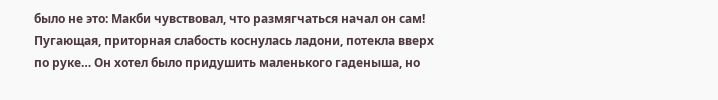было не это: Макби чувствовал, что размягчаться начал он сам! Пугающая, приторная слабость коснулась ладони, потекла вверх по руке… Он хотел было придушить маленького гаденыша, но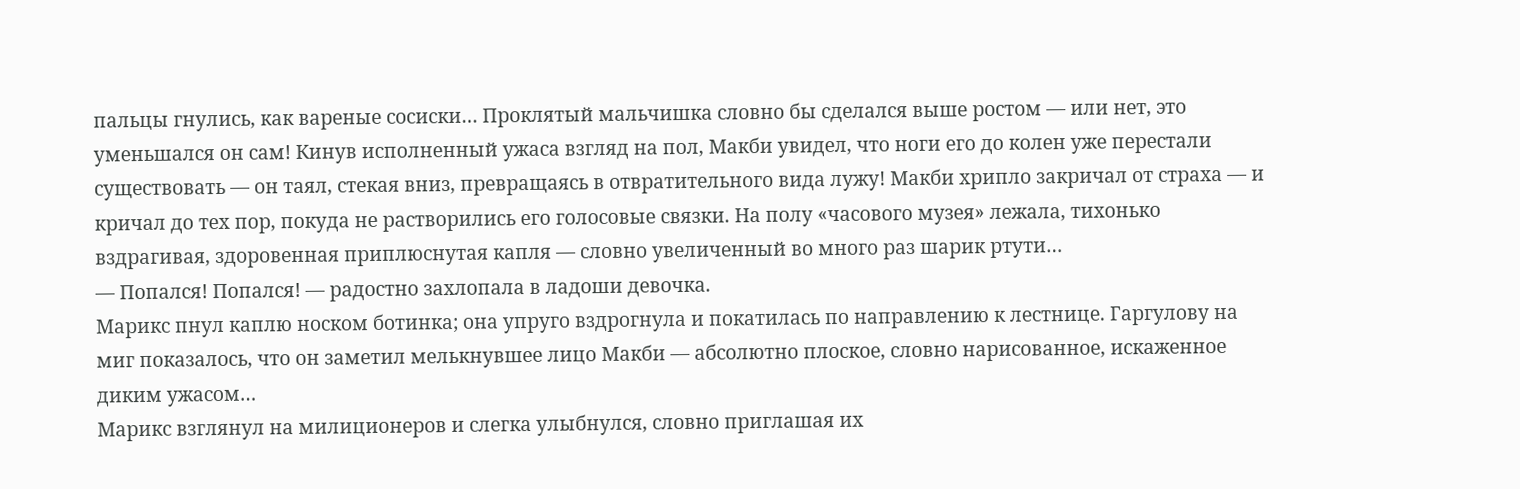пальцы гнулись, как вареные сосиски… Проклятый мальчишка словно бы сделался выше ростом — или нет, это уменьшался он сам! Кинув исполненный ужаса взгляд на пол, Макби увидел, что ноги его до колен уже перестали существовать — он таял, стекая вниз, превращаясь в отвратительного вида лужу! Макби хрипло закричал от страха — и кричал до тех пор, покуда не растворились его голосовые связки. На полу «часового музея» лежала, тихонько вздрагивая, здоровенная приплюснутая капля — словно увеличенный во много раз шарик ртути…
— Попался! Попался! — радостно захлопала в ладоши девочка.
Марикс пнул каплю носком ботинка; она упруго вздрогнула и покатилась по направлению к лестнице. Гаргулову на миг показалось, что он заметил мелькнувшее лицо Макби — абсолютно плоское, словно нарисованное, искаженное диким ужасом…
Марикс взглянул на милиционеров и слегка улыбнулся, словно приглашая их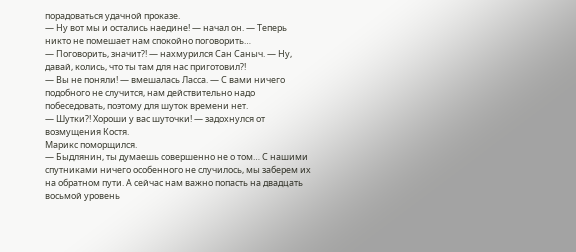порадоваться удачной проказе.
— Ну вот мы и остались наедине! — начал он. — Теперь никто не помешает нам спокойно поговорить…
— Поговорить, значит?! — нахмурился Сан Саныч. — Ну, давай, колись, что ты там для нас приготовил?!
— Вы не поняли! — вмешалась Ласса. — С вами ничего подобного не случится, нам действительно надо побеседовать, поэтому для шуток времени нет.
— Шутки?! Хороши у вас шуточки! — задохнулся от возмущения Костя.
Марикс поморщился.
— Быдлянин, ты думаешь совершенно не о том… С нашими спутниками ничего особенного не случилось, мы заберем их на обратном пути. А сейчас нам важно попасть на двадцать восьмой уровень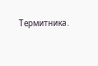Термитника.